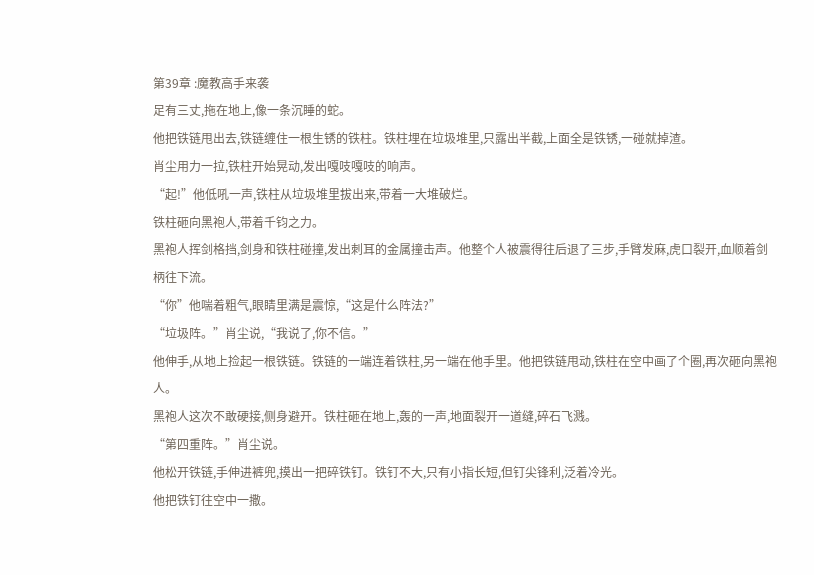第39章 :魔教高手来袭
足有三丈,拖在地上,像一条沉睡的蛇。
他把铁链甩出去,铁链缠住一根生锈的铁柱。铁柱埋在垃圾堆里,只露出半截,上面全是铁锈,一碰就掉渣。
肖尘用力一拉,铁柱开始晃动,发出嘎吱嘎吱的响声。
“起!”他低吼一声,铁柱从垃圾堆里拔出来,带着一大堆破烂。
铁柱砸向黑袍人,带着千钧之力。
黑袍人挥剑格挡,剑身和铁柱碰撞,发出刺耳的金属撞击声。他整个人被震得往后退了三步,手臂发麻,虎口裂开,血顺着剑柄往下流。
“你”他喘着粗气,眼睛里满是震惊,“这是什么阵法?”
“垃圾阵。”肖尘说,“我说了,你不信。”
他伸手,从地上捡起一根铁链。铁链的一端连着铁柱,另一端在他手里。他把铁链甩动,铁柱在空中画了个圈,再次砸向黑袍人。
黑袍人这次不敢硬接,侧身避开。铁柱砸在地上,轰的一声,地面裂开一道缝,碎石飞溅。
“第四重阵。”肖尘说。
他松开铁链,手伸进裤兜,摸出一把碎铁钉。铁钉不大,只有小指长短,但钉尖锋利,泛着冷光。
他把铁钉往空中一撒。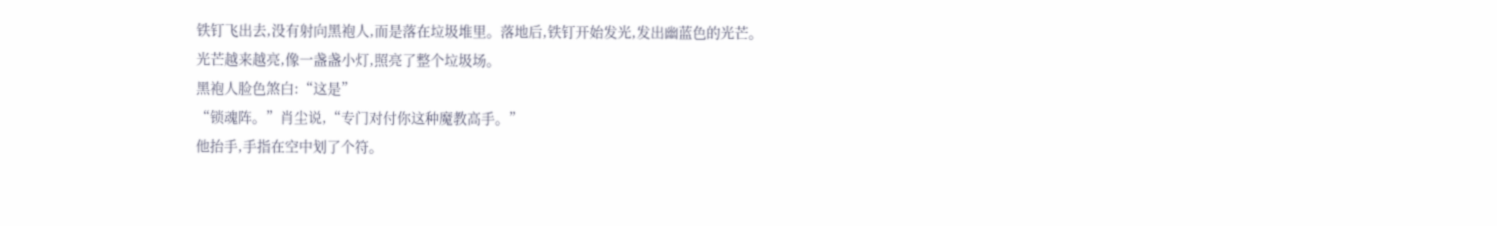铁钉飞出去,没有射向黑袍人,而是落在垃圾堆里。落地后,铁钉开始发光,发出幽蓝色的光芒。
光芒越来越亮,像一盏盏小灯,照亮了整个垃圾场。
黑袍人脸色煞白:“这是”
“锁魂阵。”肖尘说,“专门对付你这种魔教高手。”
他抬手,手指在空中划了个符。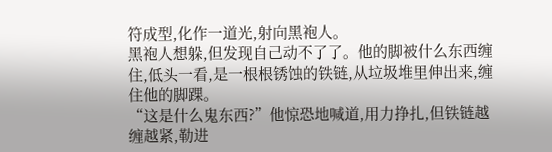符成型,化作一道光,射向黑袍人。
黑袍人想躲,但发现自己动不了了。他的脚被什么东西缠住,低头一看,是一根根锈蚀的铁链,从垃圾堆里伸出来,缠住他的脚踝。
“这是什么鬼东西?”他惊恐地喊道,用力挣扎,但铁链越缠越紧,勒进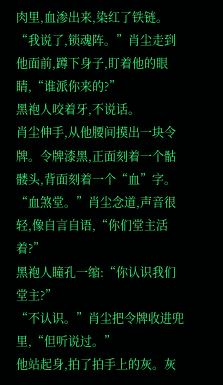肉里,血渗出来,染红了铁链。
“我说了,锁魂阵。”肖尘走到他面前,蹲下身子,盯着他的眼睛,“谁派你来的?”
黑袍人咬着牙,不说话。
肖尘伸手,从他腰间摸出一块令牌。令牌漆黑,正面刻着一个骷髅头,背面刻着一个“血”字。
“血煞堂。”肖尘念道,声音很轻,像自言自语,“你们堂主活着?”
黑袍人瞳孔一缩:“你认识我们堂主?”
“不认识。”肖尘把令牌收进兜里,“但听说过。”
他站起身,拍了拍手上的灰。灰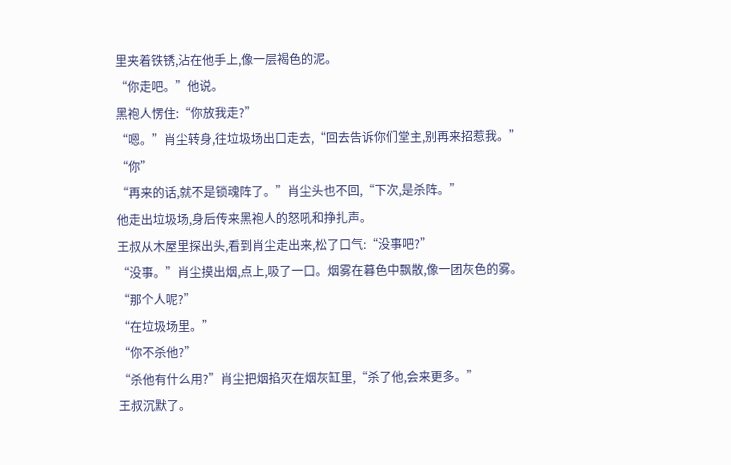里夹着铁锈,沾在他手上,像一层褐色的泥。
“你走吧。”他说。
黑袍人愣住:“你放我走?”
“嗯。”肖尘转身,往垃圾场出口走去,“回去告诉你们堂主,别再来招惹我。”
“你”
“再来的话,就不是锁魂阵了。”肖尘头也不回,“下次,是杀阵。”
他走出垃圾场,身后传来黑袍人的怒吼和挣扎声。
王叔从木屋里探出头,看到肖尘走出来,松了口气:“没事吧?”
“没事。”肖尘摸出烟,点上,吸了一口。烟雾在暮色中飘散,像一团灰色的雾。
“那个人呢?”
“在垃圾场里。”
“你不杀他?”
“杀他有什么用?”肖尘把烟掐灭在烟灰缸里,“杀了他,会来更多。”
王叔沉默了。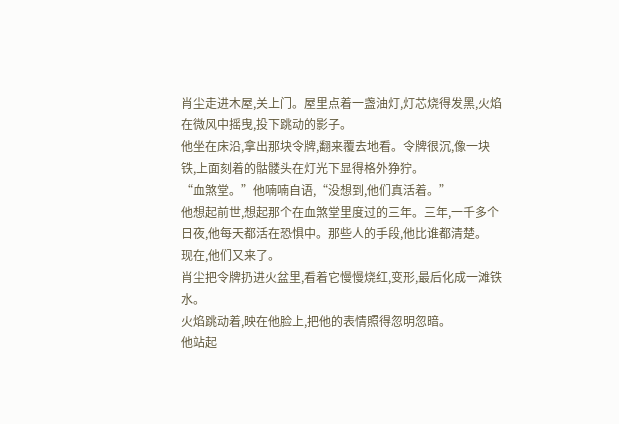肖尘走进木屋,关上门。屋里点着一盏油灯,灯芯烧得发黑,火焰在微风中摇曳,投下跳动的影子。
他坐在床沿,拿出那块令牌,翻来覆去地看。令牌很沉,像一块铁,上面刻着的骷髅头在灯光下显得格外狰狞。
“血煞堂。”他喃喃自语,“没想到,他们真活着。”
他想起前世,想起那个在血煞堂里度过的三年。三年,一千多个日夜,他每天都活在恐惧中。那些人的手段,他比谁都清楚。
现在,他们又来了。
肖尘把令牌扔进火盆里,看着它慢慢烧红,变形,最后化成一滩铁水。
火焰跳动着,映在他脸上,把他的表情照得忽明忽暗。
他站起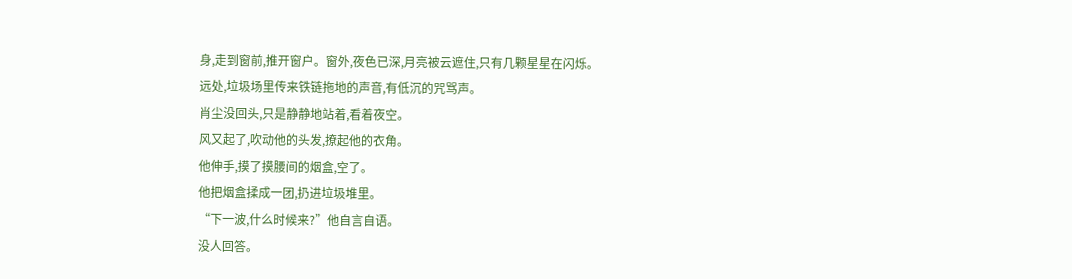身,走到窗前,推开窗户。窗外,夜色已深,月亮被云遮住,只有几颗星星在闪烁。
远处,垃圾场里传来铁链拖地的声音,有低沉的咒骂声。
肖尘没回头,只是静静地站着,看着夜空。
风又起了,吹动他的头发,撩起他的衣角。
他伸手,摸了摸腰间的烟盒,空了。
他把烟盒揉成一团,扔进垃圾堆里。
“下一波,什么时候来?”他自言自语。
没人回答。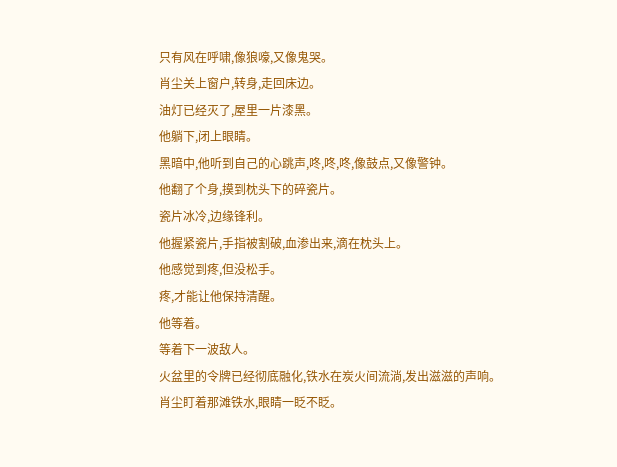只有风在呼啸,像狼嚎,又像鬼哭。
肖尘关上窗户,转身,走回床边。
油灯已经灭了,屋里一片漆黑。
他躺下,闭上眼睛。
黑暗中,他听到自己的心跳声,咚,咚,咚,像鼓点,又像警钟。
他翻了个身,摸到枕头下的碎瓷片。
瓷片冰冷,边缘锋利。
他握紧瓷片,手指被割破,血渗出来,滴在枕头上。
他感觉到疼,但没松手。
疼,才能让他保持清醒。
他等着。
等着下一波敌人。
火盆里的令牌已经彻底融化,铁水在炭火间流淌,发出滋滋的声响。
肖尘盯着那滩铁水,眼睛一眨不眨。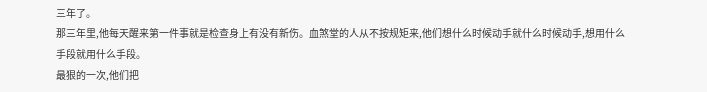三年了。
那三年里,他每天醒来第一件事就是检查身上有没有新伤。血煞堂的人从不按规矩来,他们想什么时候动手就什么时候动手,想用什么手段就用什么手段。
最狠的一次,他们把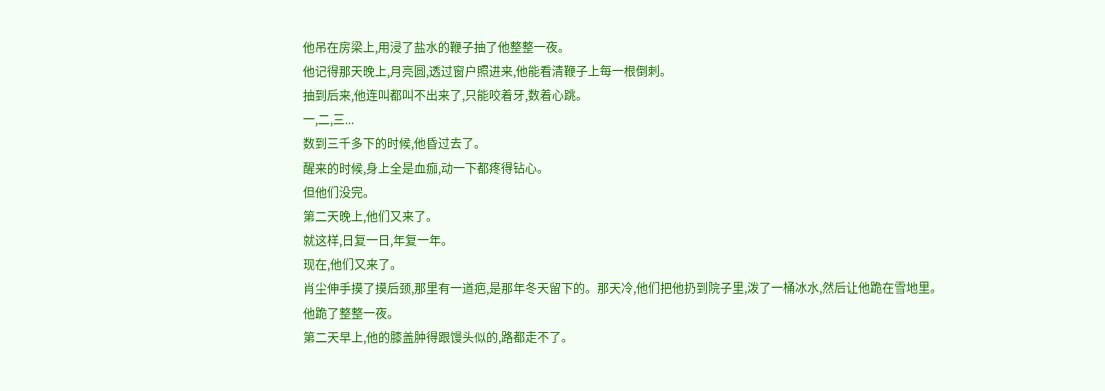他吊在房梁上,用浸了盐水的鞭子抽了他整整一夜。
他记得那天晚上,月亮圆,透过窗户照进来,他能看清鞭子上每一根倒刺。
抽到后来,他连叫都叫不出来了,只能咬着牙,数着心跳。
一,二,三...
数到三千多下的时候,他昏过去了。
醒来的时候,身上全是血痂,动一下都疼得钻心。
但他们没完。
第二天晚上,他们又来了。
就这样,日复一日,年复一年。
现在,他们又来了。
肖尘伸手摸了摸后颈,那里有一道疤,是那年冬天留下的。那天冷,他们把他扔到院子里,泼了一桶冰水,然后让他跪在雪地里。
他跪了整整一夜。
第二天早上,他的膝盖肿得跟馒头似的,路都走不了。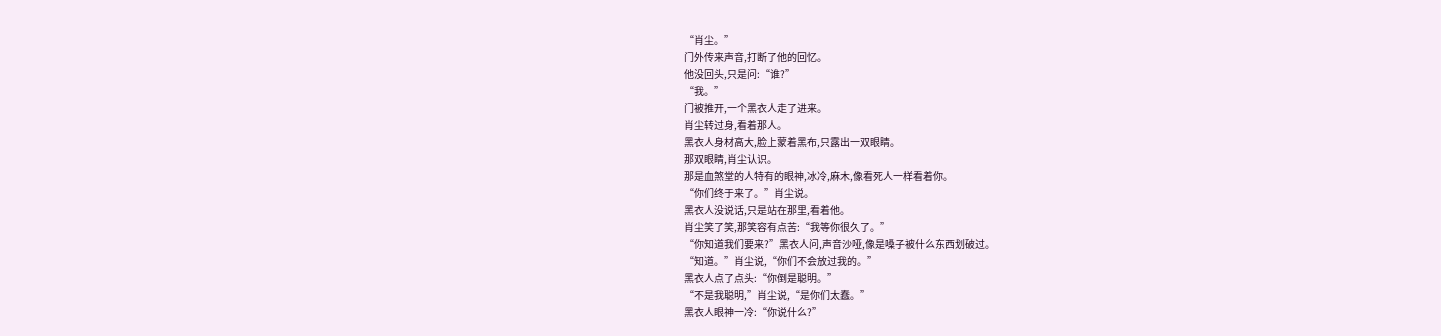“肖尘。”
门外传来声音,打断了他的回忆。
他没回头,只是问:“谁?”
“我。”
门被推开,一个黑衣人走了进来。
肖尘转过身,看着那人。
黑衣人身材高大,脸上蒙着黑布,只露出一双眼睛。
那双眼睛,肖尘认识。
那是血煞堂的人特有的眼神,冰冷,麻木,像看死人一样看着你。
“你们终于来了。”肖尘说。
黑衣人没说话,只是站在那里,看着他。
肖尘笑了笑,那笑容有点苦:“我等你很久了。”
“你知道我们要来?”黑衣人问,声音沙哑,像是嗓子被什么东西划破过。
“知道。”肖尘说,“你们不会放过我的。”
黑衣人点了点头:“你倒是聪明。”
“不是我聪明,”肖尘说,“是你们太蠢。”
黑衣人眼神一冷:“你说什么?”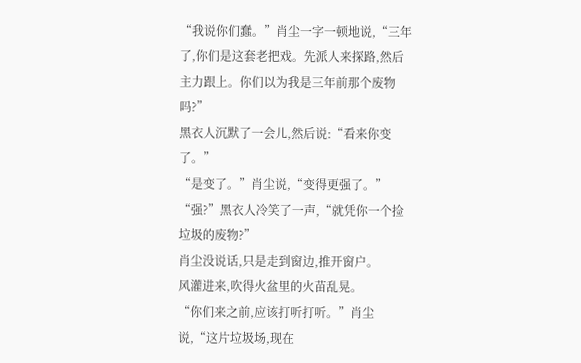“我说你们蠢。”肖尘一字一顿地说,“三年了,你们是这套老把戏。先派人来探路,然后主力跟上。你们以为我是三年前那个废物吗?”
黑衣人沉默了一会儿,然后说:“看来你变了。”
“是变了。”肖尘说,“变得更强了。”
“强?”黑衣人冷笑了一声,“就凭你一个捡垃圾的废物?”
肖尘没说话,只是走到窗边,推开窗户。
风灌进来,吹得火盆里的火苗乱晃。
“你们来之前,应该打听打听。”肖尘说,“这片垃圾场,现在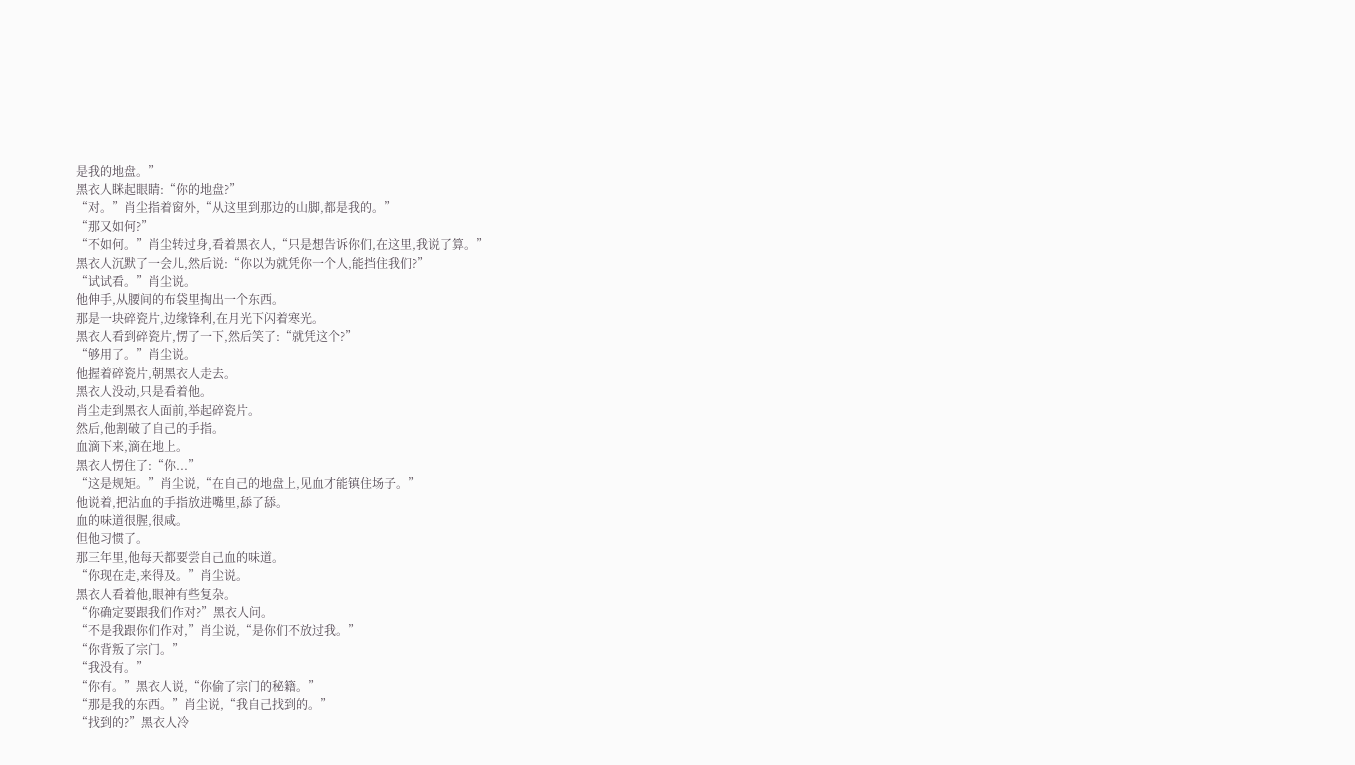是我的地盘。”
黑衣人眯起眼睛:“你的地盘?”
“对。”肖尘指着窗外,“从这里到那边的山脚,都是我的。”
“那又如何?”
“不如何。”肖尘转过身,看着黑衣人,“只是想告诉你们,在这里,我说了算。”
黑衣人沉默了一会儿,然后说:“你以为就凭你一个人,能挡住我们?”
“试试看。”肖尘说。
他伸手,从腰间的布袋里掏出一个东西。
那是一块碎瓷片,边缘锋利,在月光下闪着寒光。
黑衣人看到碎瓷片,愣了一下,然后笑了:“就凭这个?”
“够用了。”肖尘说。
他握着碎瓷片,朝黑衣人走去。
黑衣人没动,只是看着他。
肖尘走到黑衣人面前,举起碎瓷片。
然后,他割破了自己的手指。
血滴下来,滴在地上。
黑衣人愣住了:“你...”
“这是规矩。”肖尘说,“在自己的地盘上,见血才能镇住场子。”
他说着,把沾血的手指放进嘴里,舔了舔。
血的味道很腥,很咸。
但他习惯了。
那三年里,他每天都要尝自己血的味道。
“你现在走,来得及。”肖尘说。
黑衣人看着他,眼神有些复杂。
“你确定要跟我们作对?”黑衣人问。
“不是我跟你们作对,”肖尘说,“是你们不放过我。”
“你背叛了宗门。”
“我没有。”
“你有。”黑衣人说,“你偷了宗门的秘籍。”
“那是我的东西。”肖尘说,“我自己找到的。”
“找到的?”黑衣人冷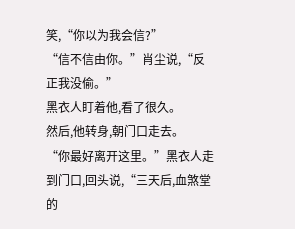笑,“你以为我会信?”
“信不信由你。”肖尘说,“反正我没偷。”
黑衣人盯着他,看了很久。
然后,他转身,朝门口走去。
“你最好离开这里。”黑衣人走到门口,回头说,“三天后,血煞堂的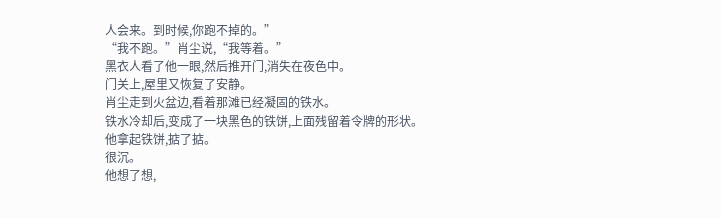人会来。到时候,你跑不掉的。”
“我不跑。”肖尘说,“我等着。”
黑衣人看了他一眼,然后推开门,消失在夜色中。
门关上,屋里又恢复了安静。
肖尘走到火盆边,看着那滩已经凝固的铁水。
铁水冷却后,变成了一块黑色的铁饼,上面残留着令牌的形状。
他拿起铁饼,掂了掂。
很沉。
他想了想,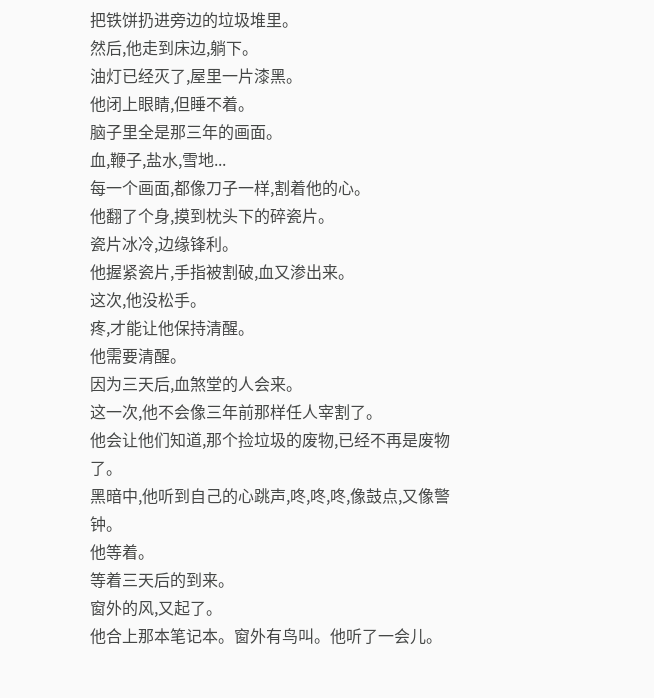把铁饼扔进旁边的垃圾堆里。
然后,他走到床边,躺下。
油灯已经灭了,屋里一片漆黑。
他闭上眼睛,但睡不着。
脑子里全是那三年的画面。
血,鞭子,盐水,雪地...
每一个画面,都像刀子一样,割着他的心。
他翻了个身,摸到枕头下的碎瓷片。
瓷片冰冷,边缘锋利。
他握紧瓷片,手指被割破,血又渗出来。
这次,他没松手。
疼,才能让他保持清醒。
他需要清醒。
因为三天后,血煞堂的人会来。
这一次,他不会像三年前那样任人宰割了。
他会让他们知道,那个捡垃圾的废物,已经不再是废物了。
黑暗中,他听到自己的心跳声,咚,咚,咚,像鼓点,又像警钟。
他等着。
等着三天后的到来。
窗外的风,又起了。
他合上那本笔记本。窗外有鸟叫。他听了一会儿。